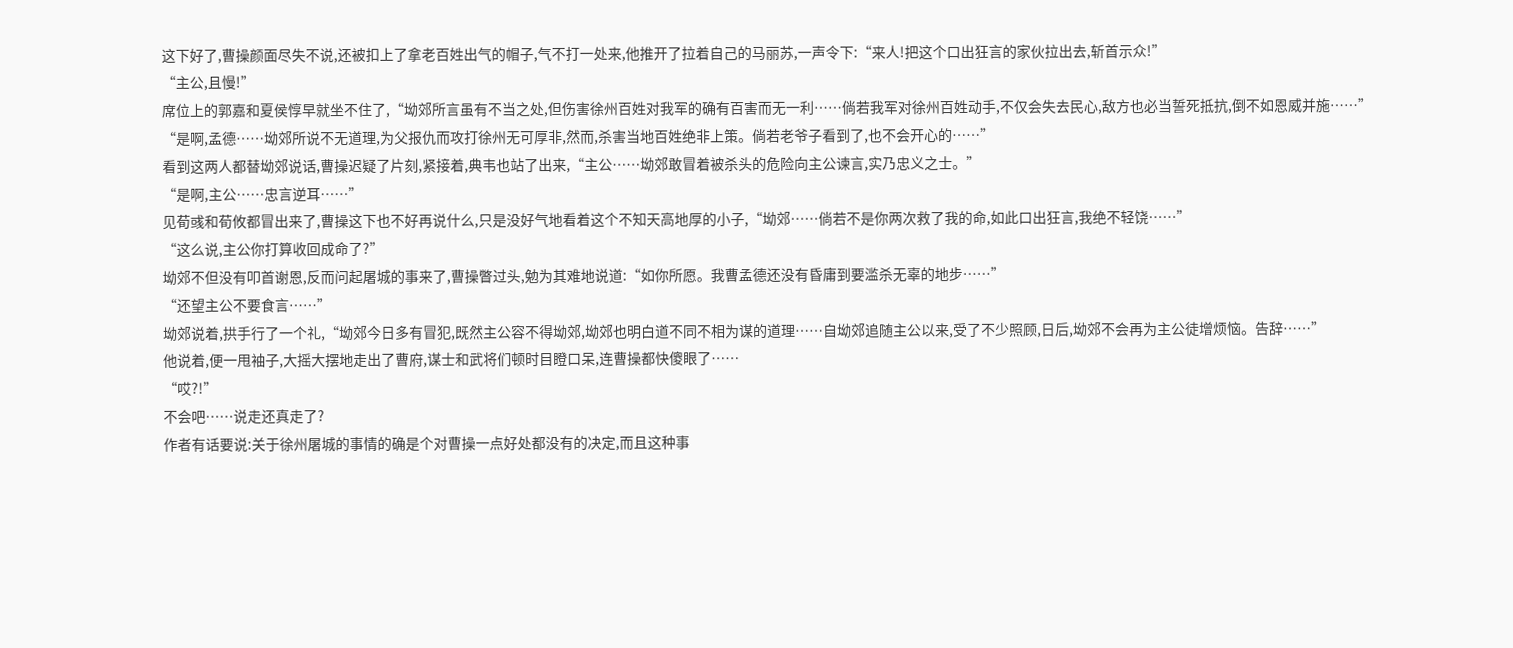这下好了,曹操颜面尽失不说,还被扣上了拿老百姓出气的帽子,气不打一处来,他推开了拉着自己的马丽苏,一声令下:“来人!把这个口出狂言的家伙拉出去,斩首示众!”
“主公,且慢!”
席位上的郭嘉和夏侯惇早就坐不住了,“坳郊所言虽有不当之处,但伤害徐州百姓对我军的确有百害而无一利……倘若我军对徐州百姓动手,不仅会失去民心,敌方也必当誓死抵抗,倒不如恩威并施……”
“是啊,孟德……坳郊所说不无道理,为父报仇而攻打徐州无可厚非,然而,杀害当地百姓绝非上策。倘若老爷子看到了,也不会开心的……”
看到这两人都替坳郊说话,曹操迟疑了片刻,紧接着,典韦也站了出来,“主公……坳郊敢冒着被杀头的危险向主公谏言,实乃忠义之士。”
“是啊,主公……忠言逆耳……”
见荀彧和荀攸都冒出来了,曹操这下也不好再说什么,只是没好气地看着这个不知天高地厚的小子,“坳郊……倘若不是你两次救了我的命,如此口出狂言,我绝不轻饶……”
“这么说,主公你打算收回成命了?”
坳郊不但没有叩首谢恩,反而问起屠城的事来了,曹操瞥过头,勉为其难地说道:“如你所愿。我曹孟德还没有昏庸到要滥杀无辜的地步……”
“还望主公不要食言……”
坳郊说着,拱手行了一个礼,“坳郊今日多有冒犯,既然主公容不得坳郊,坳郊也明白道不同不相为谋的道理……自坳郊追随主公以来,受了不少照顾,日后,坳郊不会再为主公徒增烦恼。告辞……”
他说着,便一甩袖子,大摇大摆地走出了曹府,谋士和武将们顿时目瞪口呆,连曹操都快傻眼了……
“哎?!”
不会吧……说走还真走了?
作者有话要说:关于徐州屠城的事情的确是个对曹操一点好处都没有的决定,而且这种事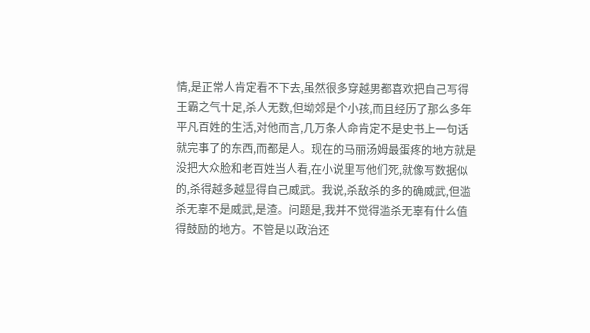情,是正常人肯定看不下去,虽然很多穿越男都喜欢把自己写得王霸之气十足,杀人无数,但坳郊是个小孩,而且经历了那么多年平凡百姓的生活,对他而言,几万条人命肯定不是史书上一句话就完事了的东西,而都是人。现在的马丽汤姆最蛋疼的地方就是没把大众脸和老百姓当人看,在小说里写他们死,就像写数据似的,杀得越多越显得自己威武。我说,杀敌杀的多的确威武,但滥杀无辜不是威武,是渣。问题是,我并不觉得滥杀无辜有什么值得鼓励的地方。不管是以政治还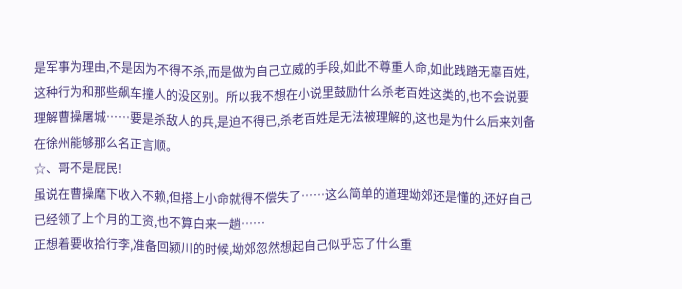是军事为理由,不是因为不得不杀,而是做为自己立威的手段,如此不尊重人命,如此践踏无辜百姓,这种行为和那些飙车撞人的没区别。所以我不想在小说里鼓励什么杀老百姓这类的,也不会说要理解曹操屠城……要是杀敌人的兵,是迫不得已,杀老百姓是无法被理解的,这也是为什么后来刘备在徐州能够那么名正言顺。
☆、哥不是屁民!
虽说在曹操麾下收入不赖,但搭上小命就得不偿失了……这么简单的道理坳郊还是懂的,还好自己已经领了上个月的工资,也不算白来一趟……
正想着要收拾行李,准备回颍川的时候,坳郊忽然想起自己似乎忘了什么重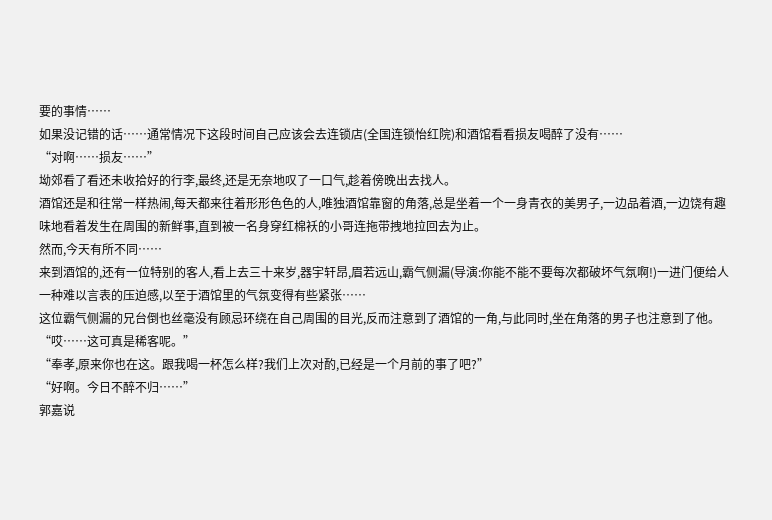要的事情……
如果没记错的话……通常情况下这段时间自己应该会去连锁店(全国连锁怡红院)和酒馆看看损友喝醉了没有……
“对啊……损友……”
坳郊看了看还未收拾好的行李,最终,还是无奈地叹了一口气,趁着傍晚出去找人。
酒馆还是和往常一样热闹,每天都来往着形形色色的人,唯独酒馆靠窗的角落,总是坐着一个一身青衣的美男子,一边品着酒,一边饶有趣味地看着发生在周围的新鲜事,直到被一名身穿红棉袄的小哥连拖带拽地拉回去为止。
然而,今天有所不同……
来到酒馆的,还有一位特别的客人,看上去三十来岁,器宇轩昂,眉若远山,霸气侧漏(导演:你能不能不要每次都破坏气氛啊!)一进门便给人一种难以言表的压迫感,以至于酒馆里的气氛变得有些紧张……
这位霸气侧漏的兄台倒也丝毫没有顾忌环绕在自己周围的目光,反而注意到了酒馆的一角,与此同时,坐在角落的男子也注意到了他。
“哎……这可真是稀客呢。”
“奉孝,原来你也在这。跟我喝一杯怎么样?我们上次对酌,已经是一个月前的事了吧?”
“好啊。今日不醉不归……”
郭嘉说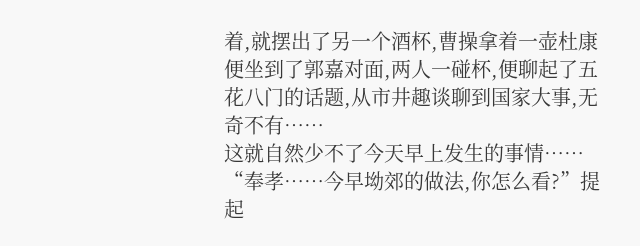着,就摆出了另一个酒杯,曹操拿着一壶杜康便坐到了郭嘉对面,两人一碰杯,便聊起了五花八门的话题,从市井趣谈聊到国家大事,无奇不有……
这就自然少不了今天早上发生的事情……
“奉孝……今早坳郊的做法,你怎么看?”提起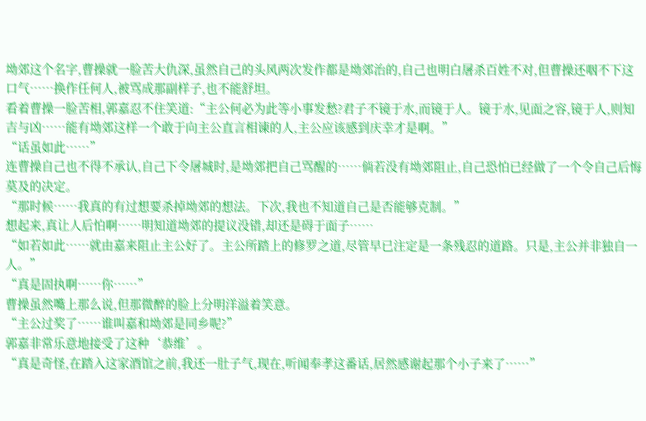坳郊这个名字,曹操就一脸苦大仇深,虽然自己的头风两次发作都是坳郊治的,自己也明白屠杀百姓不对,但曹操还咽不下这口气……换作任何人,被骂成那副样子,也不能舒坦。
看着曹操一脸苦相,郭嘉忍不住笑道:“主公何必为此等小事发愁?君子不镜于水,而镜于人。镜于水,见面之容,镜于人,则知吉与凶……能有坳郊这样一个敢于向主公直言相谏的人,主公应该感到庆幸才是啊。”
“话虽如此……”
连曹操自己也不得不承认,自己下令屠城时,是坳郊把自己骂醒的……倘若没有坳郊阻止,自己恐怕已经做了一个令自己后悔莫及的决定。
“那时候……我真的有过想要杀掉坳郊的想法。下次,我也不知道自己是否能够克制。”
想起来,真让人后怕啊……明知道坳郊的提议没错,却还是碍于面子……
“如若如此……就由嘉来阻止主公好了。主公所踏上的修罗之道,尽管早已注定是一条残忍的道路。只是,主公并非独自一人。”
“真是固执啊……你……”
曹操虽然嘴上那么说,但那微醉的脸上分明洋溢着笑意。
“主公过奖了……谁叫嘉和坳郊是同乡呢?”
郭嘉非常乐意地接受了这种‘恭维’。
“真是奇怪,在踏入这家酒馆之前,我还一肚子气,现在,听闻奉孝这番话,居然感谢起那个小子来了……”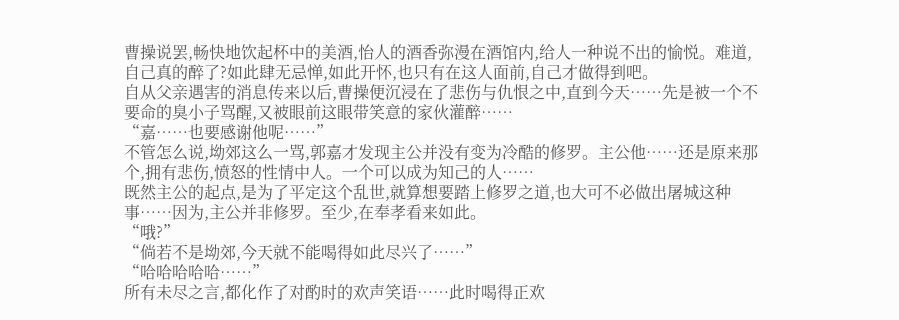曹操说罢,畅快地饮起杯中的美酒,怡人的酒香弥漫在酒馆内,给人一种说不出的愉悦。难道,自己真的醉了?如此肆无忌惮,如此开怀,也只有在这人面前,自己才做得到吧。
自从父亲遇害的消息传来以后,曹操便沉浸在了悲伤与仇恨之中,直到今天……先是被一个不要命的臭小子骂醒,又被眼前这眼带笑意的家伙灌醉……
“嘉……也要感谢他呢……”
不管怎么说,坳郊这么一骂,郭嘉才发现主公并没有变为冷酷的修罗。主公他……还是原来那个,拥有悲伤,愤怒的性情中人。一个可以成为知己的人……
既然主公的起点,是为了平定这个乱世,就算想要踏上修罗之道,也大可不必做出屠城这种事……因为,主公并非修罗。至少,在奉孝看来如此。
“哦?”
“倘若不是坳郊,今天就不能喝得如此尽兴了……”
“哈哈哈哈哈……”
所有未尽之言,都化作了对酌时的欢声笑语……此时喝得正欢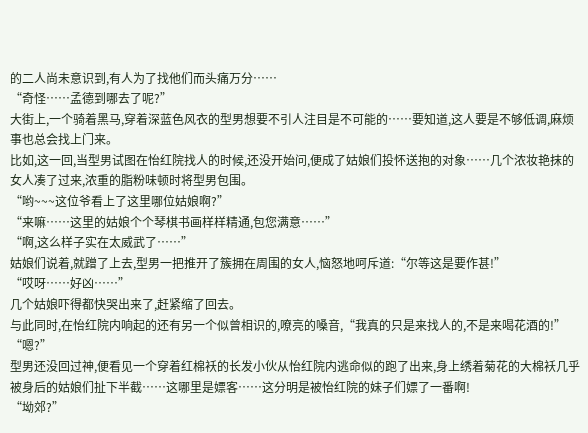的二人尚未意识到,有人为了找他们而头痛万分……
“奇怪……孟德到哪去了呢?”
大街上,一个骑着黑马,穿着深蓝色风衣的型男想要不引人注目是不可能的……要知道,这人要是不够低调,麻烦事也总会找上门来。
比如,这一回,当型男试图在怡红院找人的时候,还没开始问,便成了姑娘们投怀送抱的对象……几个浓妆艳抹的女人凑了过来,浓重的脂粉味顿时将型男包围。
“哟~~~这位爷看上了这里哪位姑娘啊?”
“来嘛……这里的姑娘个个琴棋书画样样精通,包您满意……”
“啊,这么样子实在太威武了……”
姑娘们说着,就蹭了上去,型男一把推开了簇拥在周围的女人,恼怒地呵斥道:“尔等这是要作甚!”
“哎呀……好凶……”
几个姑娘吓得都快哭出来了,赶紧缩了回去。
与此同时,在怡红院内响起的还有另一个似曾相识的,嘹亮的嗓音,“我真的只是来找人的,不是来喝花酒的!”
“嗯?”
型男还没回过神,便看见一个穿着红棉袄的长发小伙从怡红院内逃命似的跑了出来,身上绣着菊花的大棉袄几乎被身后的姑娘们扯下半截……这哪里是嫖客……这分明是被怡红院的妹子们嫖了一番啊!
“坳郊?”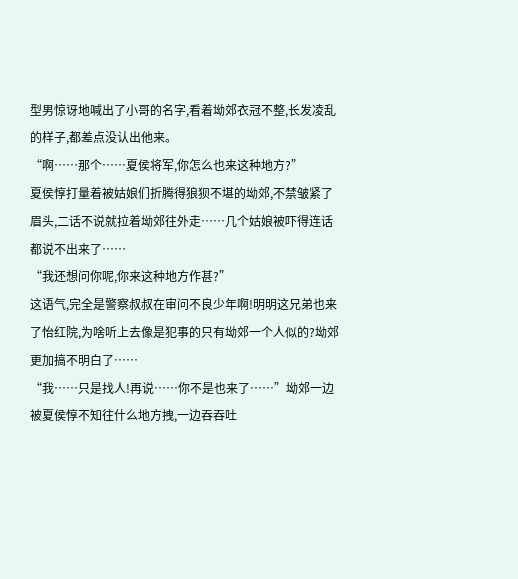型男惊讶地喊出了小哥的名字,看着坳郊衣冠不整,长发凌乱的样子,都差点没认出他来。
“啊……那个……夏侯将军,你怎么也来这种地方?”
夏侯惇打量着被姑娘们折腾得狼狈不堪的坳郊,不禁皱紧了眉头,二话不说就拉着坳郊往外走……几个姑娘被吓得连话都说不出来了……
“我还想问你呢,你来这种地方作甚?”
这语气,完全是警察叔叔在审问不良少年啊!明明这兄弟也来了怡红院,为啥听上去像是犯事的只有坳郊一个人似的?坳郊更加搞不明白了……
“我……只是找人!再说……你不是也来了……”坳郊一边被夏侯惇不知往什么地方拽,一边吞吞吐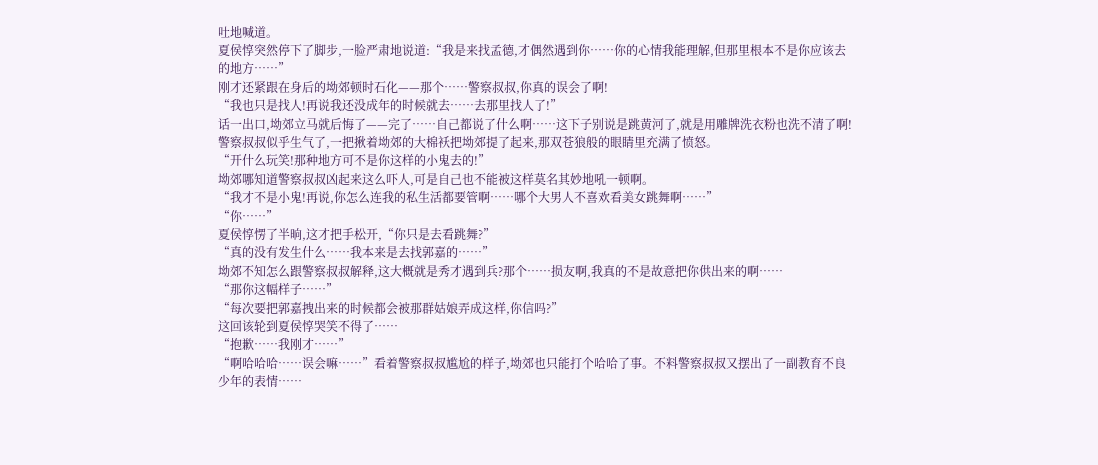吐地喊道。
夏侯惇突然停下了脚步,一脸严肃地说道:“我是来找孟德,才偶然遇到你……你的心情我能理解,但那里根本不是你应该去的地方……”
刚才还紧跟在身后的坳郊顿时石化——那个……警察叔叔,你真的误会了啊!
“我也只是找人!再说我还没成年的时候就去……去那里找人了!”
话一出口,坳郊立马就后悔了——完了……自己都说了什么啊……这下子别说是跳黄河了,就是用雕牌洗衣粉也洗不清了啊!
警察叔叔似乎生气了,一把揪着坳郊的大棉袄把坳郊提了起来,那双苍狼般的眼睛里充满了愤怒。
“开什么玩笑!那种地方可不是你这样的小鬼去的!”
坳郊哪知道警察叔叔凶起来这么吓人,可是自己也不能被这样莫名其妙地吼一顿啊。
“我才不是小鬼!再说,你怎么连我的私生活都要管啊……哪个大男人不喜欢看美女跳舞啊……”
“你……”
夏侯惇愣了半晌,这才把手松开,“你只是去看跳舞?”
“真的没有发生什么……我本来是去找郭嘉的……”
坳郊不知怎么跟警察叔叔解释,这大概就是秀才遇到兵?那个……损友啊,我真的不是故意把你供出来的啊……
“那你这幅样子……”
“每次要把郭嘉拽出来的时候都会被那群姑娘弄成这样,你信吗?”
这回该轮到夏侯惇哭笑不得了……
“抱歉……我刚才……”
“啊哈哈哈……误会嘛……”看着警察叔叔尴尬的样子,坳郊也只能打个哈哈了事。不料警察叔叔又摆出了一副教育不良少年的表情……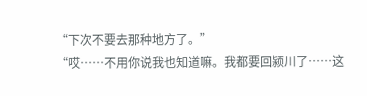“下次不要去那种地方了。”
“哎……不用你说我也知道嘛。我都要回颍川了……这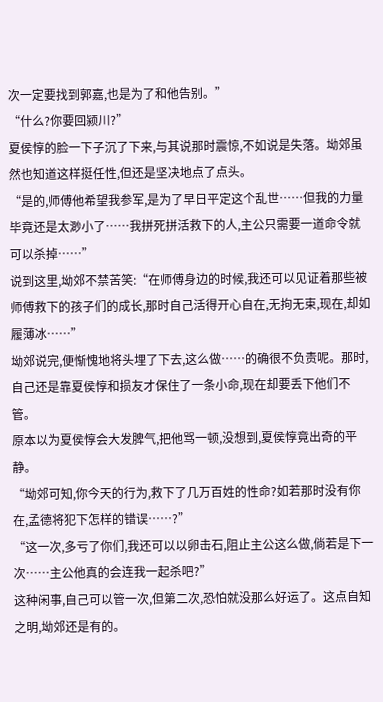次一定要找到郭嘉,也是为了和他告别。”
“什么?你要回颍川?”
夏侯惇的脸一下子沉了下来,与其说那时震惊,不如说是失落。坳郊虽然也知道这样挺任性,但还是坚决地点了点头。
“是的,师傅他希望我参军,是为了早日平定这个乱世……但我的力量毕竟还是太渺小了……我拼死拼活救下的人,主公只需要一道命令就可以杀掉……”
说到这里,坳郊不禁苦笑:“在师傅身边的时候,我还可以见证着那些被师傅救下的孩子们的成长,那时自己活得开心自在,无拘无束,现在,却如履薄冰……”
坳郊说完,便惭愧地将头埋了下去,这么做……的确很不负责呢。那时,自己还是靠夏侯惇和损友才保住了一条小命,现在却要丢下他们不管。
原本以为夏侯惇会大发脾气,把他骂一顿,没想到,夏侯惇竟出奇的平静。
“坳郊可知,你今天的行为,救下了几万百姓的性命?如若那时没有你在,孟德将犯下怎样的错误……?”
“这一次,多亏了你们,我还可以以卵击石,阻止主公这么做,倘若是下一次……主公他真的会连我一起杀吧?”
这种闲事,自己可以管一次,但第二次,恐怕就没那么好运了。这点自知之明,坳郊还是有的。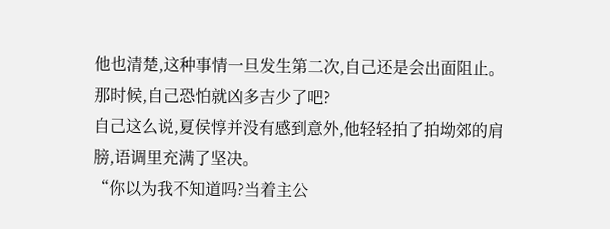他也清楚,这种事情一旦发生第二次,自己还是会出面阻止。
那时候,自己恐怕就凶多吉少了吧?
自己这么说,夏侯惇并没有感到意外,他轻轻拍了拍坳郊的肩膀,语调里充满了坚决。
“你以为我不知道吗?当着主公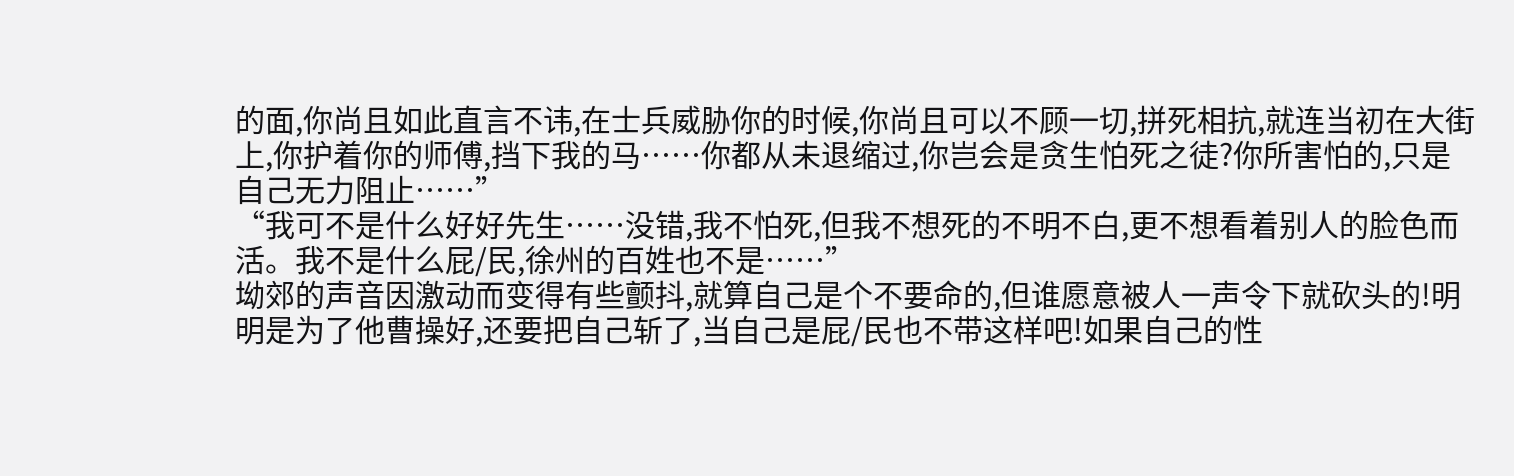的面,你尚且如此直言不讳,在士兵威胁你的时候,你尚且可以不顾一切,拼死相抗,就连当初在大街上,你护着你的师傅,挡下我的马……你都从未退缩过,你岂会是贪生怕死之徒?你所害怕的,只是自己无力阻止……”
“我可不是什么好好先生……没错,我不怕死,但我不想死的不明不白,更不想看着别人的脸色而活。我不是什么屁/民,徐州的百姓也不是……”
坳郊的声音因激动而变得有些颤抖,就算自己是个不要命的,但谁愿意被人一声令下就砍头的!明明是为了他曹操好,还要把自己斩了,当自己是屁/民也不带这样吧!如果自己的性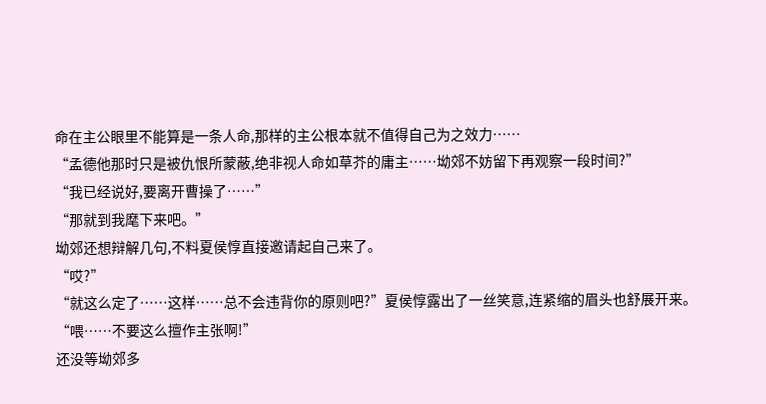命在主公眼里不能算是一条人命,那样的主公根本就不值得自己为之效力……
“孟德他那时只是被仇恨所蒙蔽,绝非视人命如草芥的庸主……坳郊不妨留下再观察一段时间?”
“我已经说好,要离开曹操了……”
“那就到我麾下来吧。”
坳郊还想辩解几句,不料夏侯惇直接邀请起自己来了。
“哎?”
“就这么定了……这样……总不会违背你的原则吧?”夏侯惇露出了一丝笑意,连紧缩的眉头也舒展开来。
“喂……不要这么擅作主张啊!”
还没等坳郊多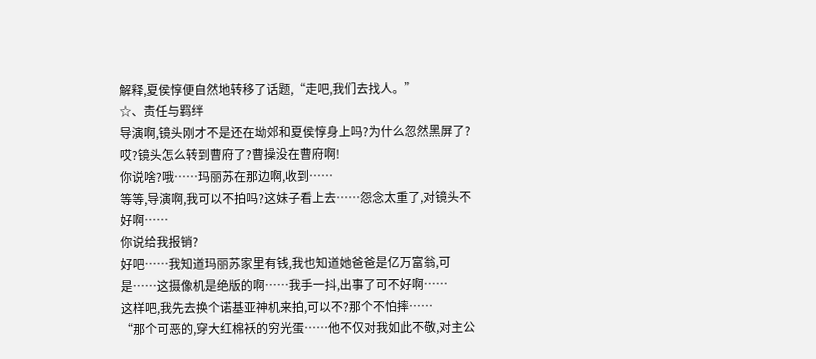解释,夏侯惇便自然地转移了话题,“走吧,我们去找人。”
☆、责任与羁绊
导演啊,镜头刚才不是还在坳郊和夏侯惇身上吗?为什么忽然黑屏了?哎?镜头怎么转到曹府了?曹操没在曹府啊!
你说啥?哦……玛丽苏在那边啊,收到……
等等,导演啊,我可以不拍吗?这妹子看上去……怨念太重了,对镜头不好啊……
你说给我报销?
好吧……我知道玛丽苏家里有钱,我也知道她爸爸是亿万富翁,可是……这摄像机是绝版的啊……我手一抖,出事了可不好啊……
这样吧,我先去换个诺基亚神机来拍,可以不?那个不怕摔……
“那个可恶的,穿大红棉袄的穷光蛋……他不仅对我如此不敬,对主公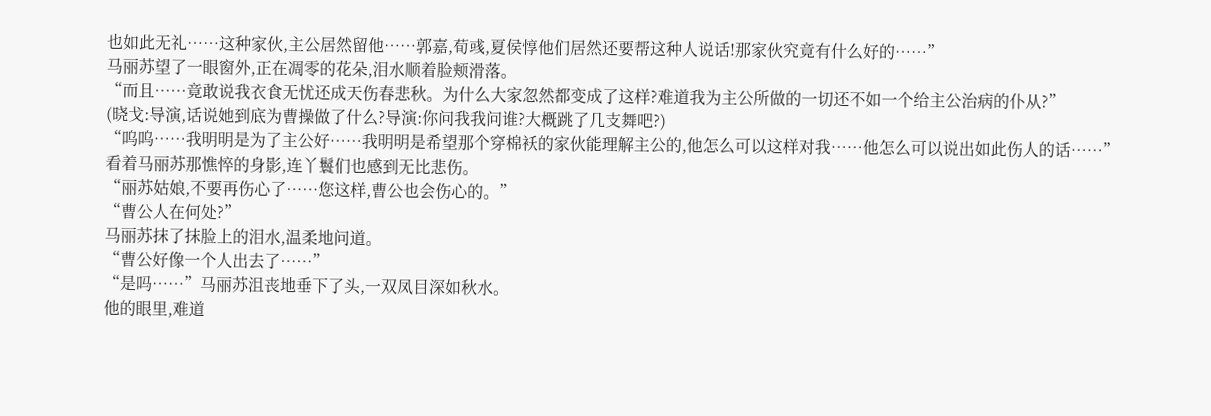也如此无礼……这种家伙,主公居然留他……郭嘉,荀彧,夏侯惇他们居然还要帮这种人说话!那家伙究竟有什么好的……”
马丽苏望了一眼窗外,正在凋零的花朵,泪水顺着脸颊滑落。
“而且……竟敢说我衣食无忧还成天伤春悲秋。为什么大家忽然都变成了这样?难道我为主公所做的一切还不如一个给主公治病的仆从?”
(晓戈:导演,话说她到底为曹操做了什么?导演:你问我我问谁?大概跳了几支舞吧?)
“呜呜……我明明是为了主公好……我明明是希望那个穿棉袄的家伙能理解主公的,他怎么可以这样对我……他怎么可以说出如此伤人的话……”
看着马丽苏那憔悴的身影,连丫鬟们也感到无比悲伤。
“丽苏姑娘,不要再伤心了……您这样,曹公也会伤心的。”
“曹公人在何处?”
马丽苏抹了抹脸上的泪水,温柔地问道。
“曹公好像一个人出去了……”
“是吗……”马丽苏沮丧地垂下了头,一双凤目深如秋水。
他的眼里,难道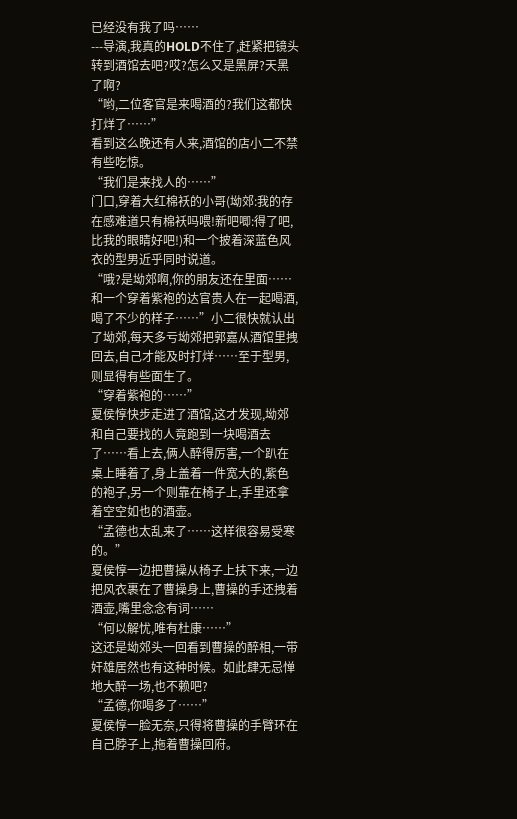已经没有我了吗……
---导演,我真的HOLD不住了,赶紧把镜头转到酒馆去吧?哎?怎么又是黑屏?天黑了啊?
“哟,二位客官是来喝酒的?我们这都快打烊了……”
看到这么晚还有人来,酒馆的店小二不禁有些吃惊。
“我们是来找人的……”
门口,穿着大红棉袄的小哥(坳郊:我的存在感难道只有棉袄吗喂!新吧唧:得了吧,比我的眼睛好吧!)和一个披着深蓝色风衣的型男近乎同时说道。
“哦?是坳郊啊,你的朋友还在里面……和一个穿着紫袍的达官贵人在一起喝酒,喝了不少的样子……”小二很快就认出了坳郊,每天多亏坳郊把郭嘉从酒馆里拽回去,自己才能及时打烊……至于型男,则显得有些面生了。
“穿着紫袍的……”
夏侯惇快步走进了酒馆,这才发现,坳郊和自己要找的人竟跑到一块喝酒去了……看上去,俩人醉得厉害,一个趴在桌上睡着了,身上盖着一件宽大的,紫色的袍子,另一个则靠在椅子上,手里还拿着空空如也的酒壶。
“孟德也太乱来了……这样很容易受寒的。”
夏侯惇一边把曹操从椅子上扶下来,一边把风衣裹在了曹操身上,曹操的手还拽着酒壶,嘴里念念有词……
“何以解忧,唯有杜康……”
这还是坳郊头一回看到曹操的醉相,一带奸雄居然也有这种时候。如此肆无忌惮地大醉一场,也不赖吧?
“孟德,你喝多了……”
夏侯惇一脸无奈,只得将曹操的手臂环在自己脖子上,拖着曹操回府。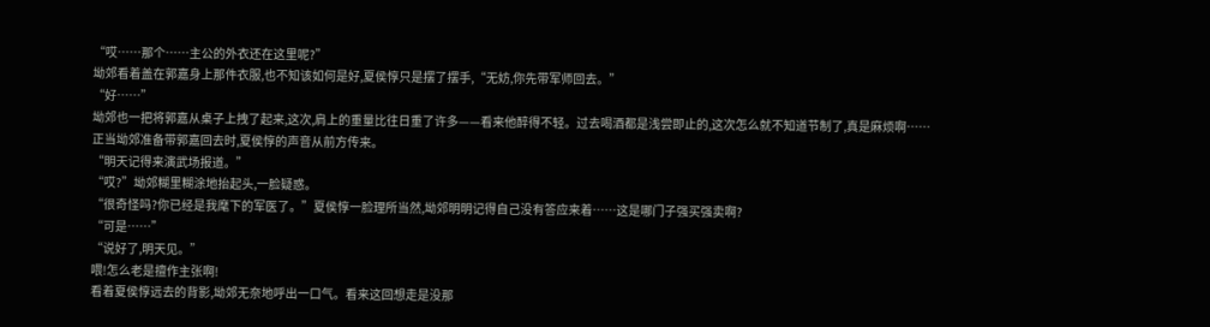“哎……那个……主公的外衣还在这里呢?”
坳郊看着盖在郭嘉身上那件衣服,也不知该如何是好,夏侯惇只是摆了摆手,“无妨,你先带军师回去。”
“好……”
坳郊也一把将郭嘉从桌子上拽了起来,这次,肩上的重量比往日重了许多——看来他醉得不轻。过去喝酒都是浅尝即止的,这次怎么就不知道节制了,真是麻烦啊……
正当坳郊准备带郭嘉回去时,夏侯惇的声音从前方传来。
“明天记得来演武场报道。”
“哎?”坳郊糊里糊涂地抬起头,一脸疑惑。
“很奇怪吗?你已经是我麾下的军医了。”夏侯惇一脸理所当然,坳郊明明记得自己没有答应来着……这是哪门子强买强卖啊?
“可是……”
“说好了,明天见。”
喂!怎么老是擅作主张啊!
看着夏侯惇远去的背影,坳郊无奈地呼出一口气。看来这回想走是没那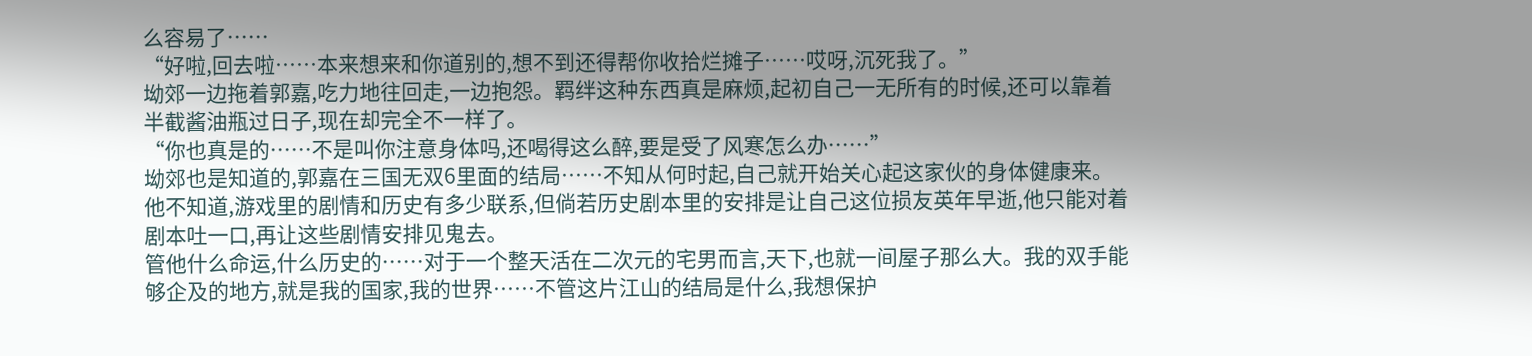么容易了……
“好啦,回去啦……本来想来和你道别的,想不到还得帮你收拾烂摊子……哎呀,沉死我了。”
坳郊一边拖着郭嘉,吃力地往回走,一边抱怨。羁绊这种东西真是麻烦,起初自己一无所有的时候,还可以靠着半截酱油瓶过日子,现在却完全不一样了。
“你也真是的……不是叫你注意身体吗,还喝得这么醉,要是受了风寒怎么办……”
坳郊也是知道的,郭嘉在三国无双6里面的结局……不知从何时起,自己就开始关心起这家伙的身体健康来。他不知道,游戏里的剧情和历史有多少联系,但倘若历史剧本里的安排是让自己这位损友英年早逝,他只能对着剧本吐一口,再让这些剧情安排见鬼去。
管他什么命运,什么历史的……对于一个整天活在二次元的宅男而言,天下,也就一间屋子那么大。我的双手能够企及的地方,就是我的国家,我的世界……不管这片江山的结局是什么,我想保护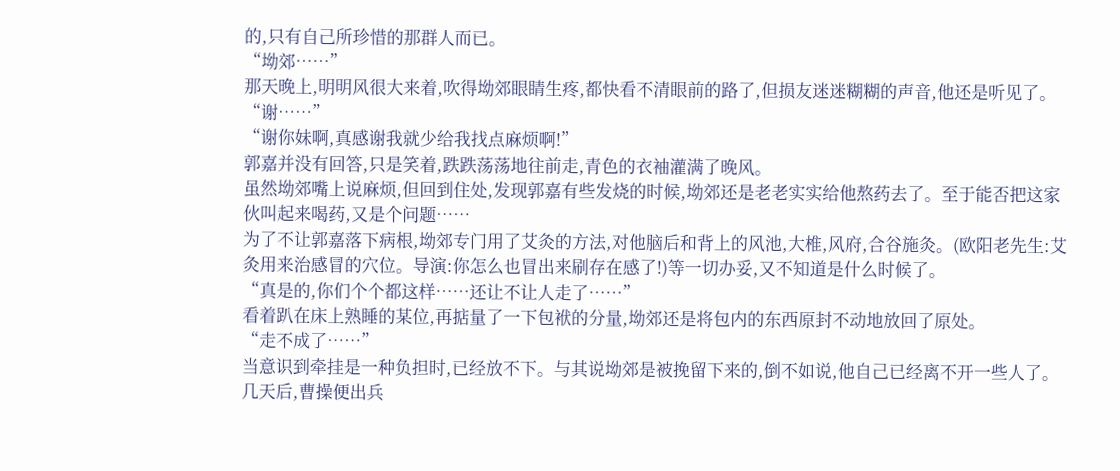的,只有自己所珍惜的那群人而已。
“坳郊……”
那天晚上,明明风很大来着,吹得坳郊眼睛生疼,都快看不清眼前的路了,但损友迷迷糊糊的声音,他还是听见了。
“谢……”
“谢你妹啊,真感谢我就少给我找点麻烦啊!”
郭嘉并没有回答,只是笑着,跌跌荡荡地往前走,青色的衣袖灌满了晚风。
虽然坳郊嘴上说麻烦,但回到住处,发现郭嘉有些发烧的时候,坳郊还是老老实实给他熬药去了。至于能否把这家伙叫起来喝药,又是个问题……
为了不让郭嘉落下病根,坳郊专门用了艾灸的方法,对他脑后和背上的风池,大椎,风府,合谷施灸。(欧阳老先生:艾灸用来治感冒的穴位。导演:你怎么也冒出来刷存在感了!)等一切办妥,又不知道是什么时候了。
“真是的,你们个个都这样……还让不让人走了……”
看着趴在床上熟睡的某位,再掂量了一下包袱的分量,坳郊还是将包内的东西原封不动地放回了原处。
“走不成了……”
当意识到牵挂是一种负担时,已经放不下。与其说坳郊是被挽留下来的,倒不如说,他自己已经离不开一些人了。
几天后,曹操便出兵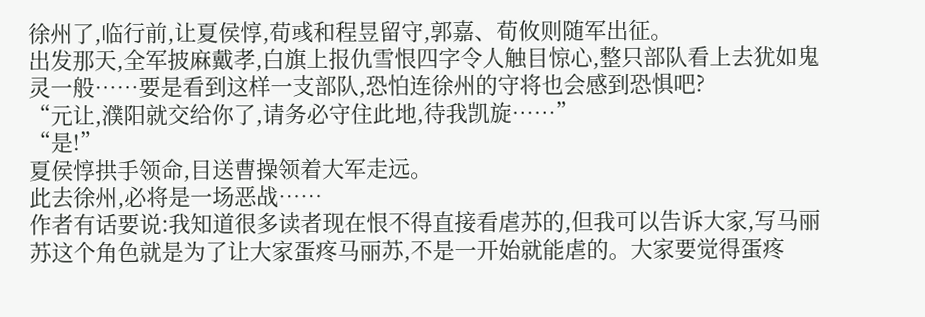徐州了,临行前,让夏侯惇,荀彧和程昱留守,郭嘉、荀攸则随军出征。
出发那天,全军披麻戴孝,白旗上报仇雪恨四字令人触目惊心,整只部队看上去犹如鬼灵一般……要是看到这样一支部队,恐怕连徐州的守将也会感到恐惧吧?
“元让,濮阳就交给你了,请务必守住此地,待我凯旋……”
“是!”
夏侯惇拱手领命,目送曹操领着大军走远。
此去徐州,必将是一场恶战……
作者有话要说:我知道很多读者现在恨不得直接看虐苏的,但我可以告诉大家,写马丽苏这个角色就是为了让大家蛋疼马丽苏,不是一开始就能虐的。大家要觉得蛋疼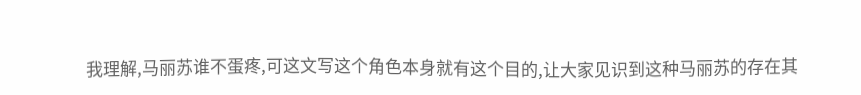我理解,马丽苏谁不蛋疼,可这文写这个角色本身就有这个目的,让大家见识到这种马丽苏的存在其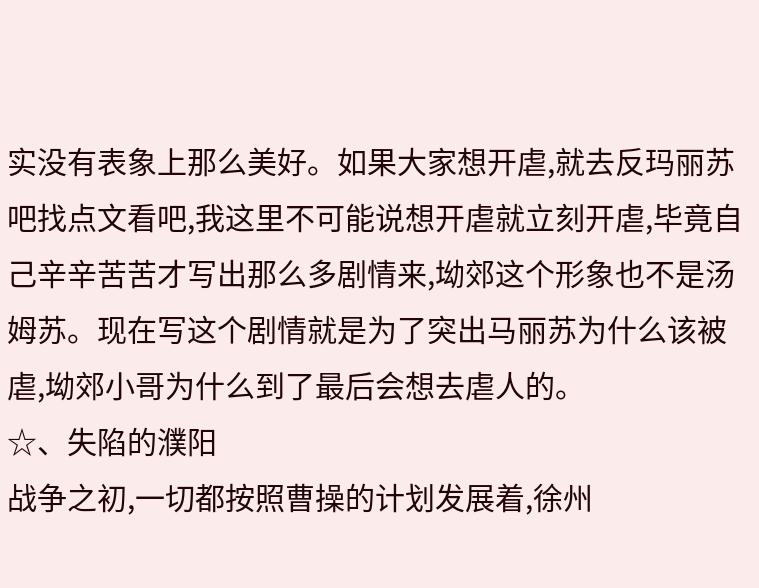实没有表象上那么美好。如果大家想开虐,就去反玛丽苏吧找点文看吧,我这里不可能说想开虐就立刻开虐,毕竟自己辛辛苦苦才写出那么多剧情来,坳郊这个形象也不是汤姆苏。现在写这个剧情就是为了突出马丽苏为什么该被虐,坳郊小哥为什么到了最后会想去虐人的。
☆、失陷的濮阳
战争之初,一切都按照曹操的计划发展着,徐州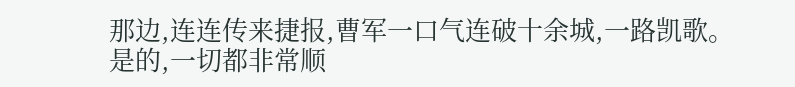那边,连连传来捷报,曹军一口气连破十余城,一路凯歌。
是的,一切都非常顺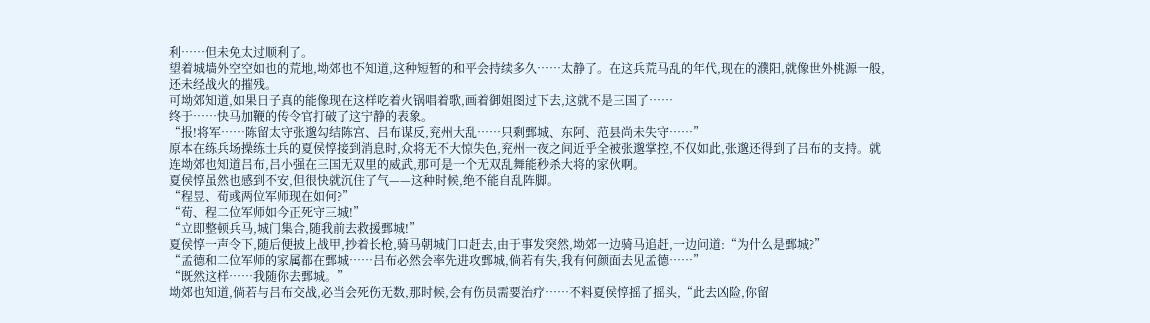利……但未免太过顺利了。
望着城墙外空空如也的荒地,坳郊也不知道,这种短暂的和平会持续多久……太静了。在这兵荒马乱的年代,现在的濮阳,就像世外桃源一般,还未经战火的摧残。
可坳郊知道,如果日子真的能像现在这样吃着火锅唱着歌,画着御姐图过下去,这就不是三国了……
终于……快马加鞭的传令官打破了这宁静的表象。
“报!将军……陈留太守张邈勾结陈宫、吕布谋反,兖州大乱……只剩鄄城、东阿、范县尚未失守……”
原本在练兵场操练士兵的夏侯惇接到消息时,众将无不大惊失色,兖州一夜之间近乎全被张邈掌控,不仅如此,张邈还得到了吕布的支持。就连坳郊也知道吕布,吕小强在三国无双里的威武,那可是一个无双乱舞能秒杀大将的家伙啊。
夏侯惇虽然也感到不安,但很快就沉住了气——这种时候,绝不能自乱阵脚。
“程昱、荀彧两位军师现在如何?”
“荀、程二位军师如今正死守三城!”
“立即整顿兵马,城门集合,随我前去救援鄄城!”
夏侯惇一声令下,随后便披上战甲,抄着长枪,骑马朝城门口赶去,由于事发突然,坳郊一边骑马追赶,一边问道:“为什么是鄄城?”
“孟德和二位军师的家属都在鄄城……吕布必然会率先进攻鄄城,倘若有失,我有何颜面去见孟德……”
“既然这样……我随你去鄄城。”
坳郊也知道,倘若与吕布交战,必当会死伤无数,那时候,会有伤员需要治疗……不料夏侯惇摇了摇头,“此去凶险,你留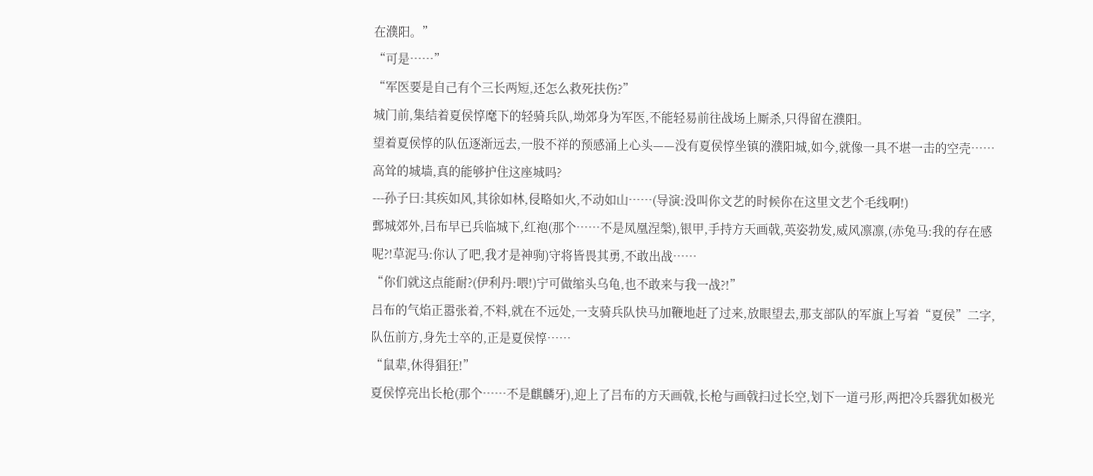在濮阳。”
“可是……”
“军医要是自己有个三长两短,还怎么救死扶伤?”
城门前,集结着夏侯惇麾下的轻骑兵队,坳郊身为军医,不能轻易前往战场上厮杀,只得留在濮阳。
望着夏侯惇的队伍逐渐远去,一股不祥的预感涌上心头——没有夏侯惇坐镇的濮阳城,如今,就像一具不堪一击的空壳……高耸的城墙,真的能够护住这座城吗?
---孙子曰:其疾如风,其徐如林,侵略如火,不动如山……(导演:没叫你文艺的时候你在这里文艺个毛线啊!)
鄄城郊外,吕布早已兵临城下,红袍(那个……不是凤凰涅槃),银甲,手持方天画戟,英姿勃发,威风凛凛,(赤兔马:我的存在感呢?!草泥马:你认了吧,我才是神驹)守将皆畏其勇,不敢出战……
“你们就这点能耐?(伊利丹:喂!)宁可做缩头乌龟,也不敢来与我一战?!”
吕布的气焰正嚣张着,不料,就在不远处,一支骑兵队快马加鞭地赶了过来,放眼望去,那支部队的军旗上写着“夏侯”二字,队伍前方,身先士卒的,正是夏侯惇……
“鼠辈,休得猖狂!”
夏侯惇亮出长枪(那个……不是麒麟牙),迎上了吕布的方天画戟,长枪与画戟扫过长空,划下一道弓形,两把冷兵器犹如极光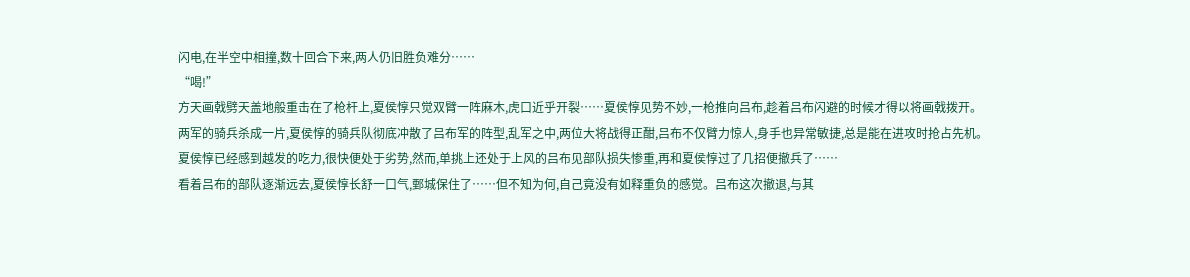闪电,在半空中相撞,数十回合下来,两人仍旧胜负难分……
“喝!”
方天画戟劈天盖地般重击在了枪杆上,夏侯惇只觉双臂一阵麻木,虎口近乎开裂……夏侯惇见势不妙,一枪推向吕布,趁着吕布闪避的时候才得以将画戟拨开。
两军的骑兵杀成一片,夏侯惇的骑兵队彻底冲散了吕布军的阵型,乱军之中,两位大将战得正酣,吕布不仅臂力惊人,身手也异常敏捷,总是能在进攻时抢占先机。
夏侯惇已经感到越发的吃力,很快便处于劣势,然而,单挑上还处于上风的吕布见部队损失惨重,再和夏侯惇过了几招便撤兵了……
看着吕布的部队逐渐远去,夏侯惇长舒一口气,鄄城保住了……但不知为何,自己竟没有如释重负的感觉。吕布这次撤退,与其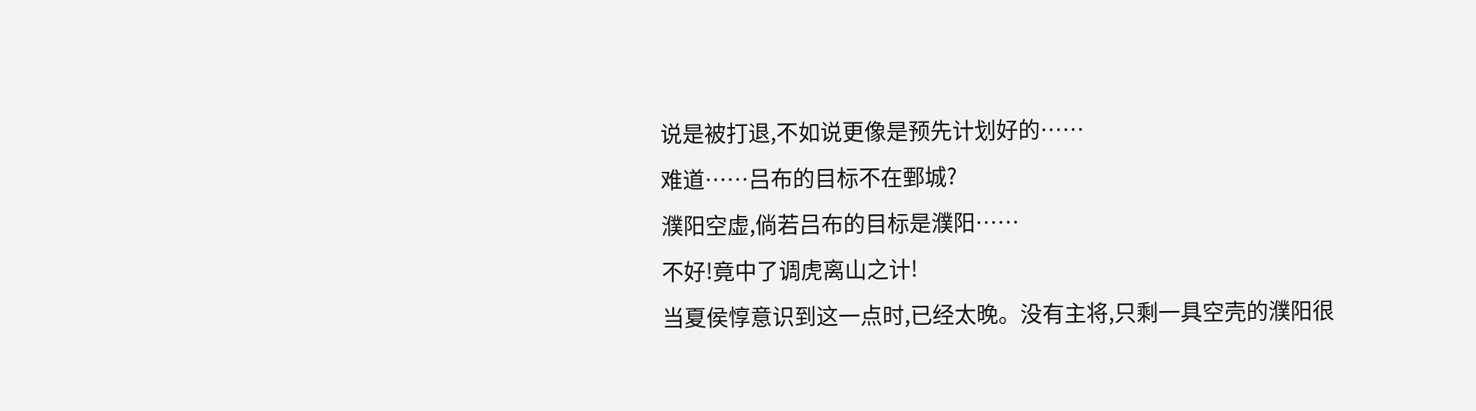说是被打退,不如说更像是预先计划好的……
难道……吕布的目标不在鄄城?
濮阳空虚,倘若吕布的目标是濮阳……
不好!竟中了调虎离山之计!
当夏侯惇意识到这一点时,已经太晚。没有主将,只剩一具空壳的濮阳很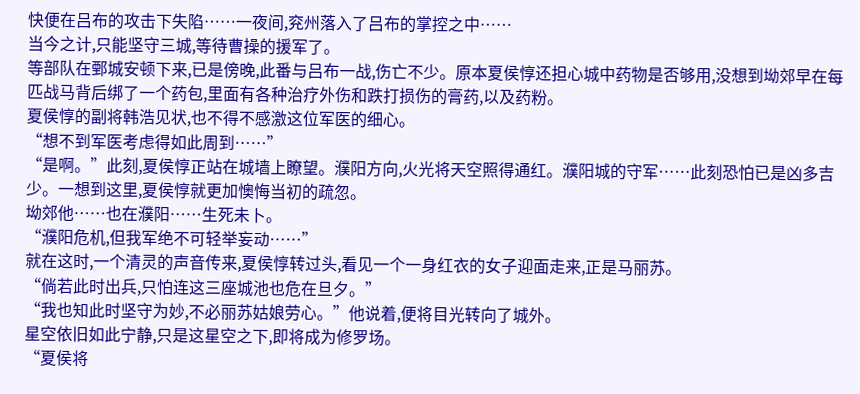快便在吕布的攻击下失陷……一夜间,兖州落入了吕布的掌控之中……
当今之计,只能坚守三城,等待曹操的援军了。
等部队在鄄城安顿下来,已是傍晚,此番与吕布一战,伤亡不少。原本夏侯惇还担心城中药物是否够用,没想到坳郊早在每匹战马背后绑了一个药包,里面有各种治疗外伤和跌打损伤的膏药,以及药粉。
夏侯惇的副将韩浩见状,也不得不感激这位军医的细心。
“想不到军医考虑得如此周到……”
“是啊。”此刻,夏侯惇正站在城墙上瞭望。濮阳方向,火光将天空照得通红。濮阳城的守军……此刻恐怕已是凶多吉少。一想到这里,夏侯惇就更加懊悔当初的疏忽。
坳郊他……也在濮阳……生死未卜。
“濮阳危机,但我军绝不可轻举妄动……”
就在这时,一个清灵的声音传来,夏侯惇转过头,看见一个一身红衣的女子迎面走来,正是马丽苏。
“倘若此时出兵,只怕连这三座城池也危在旦夕。”
“我也知此时坚守为妙,不必丽苏姑娘劳心。”他说着,便将目光转向了城外。
星空依旧如此宁静,只是这星空之下,即将成为修罗场。
“夏侯将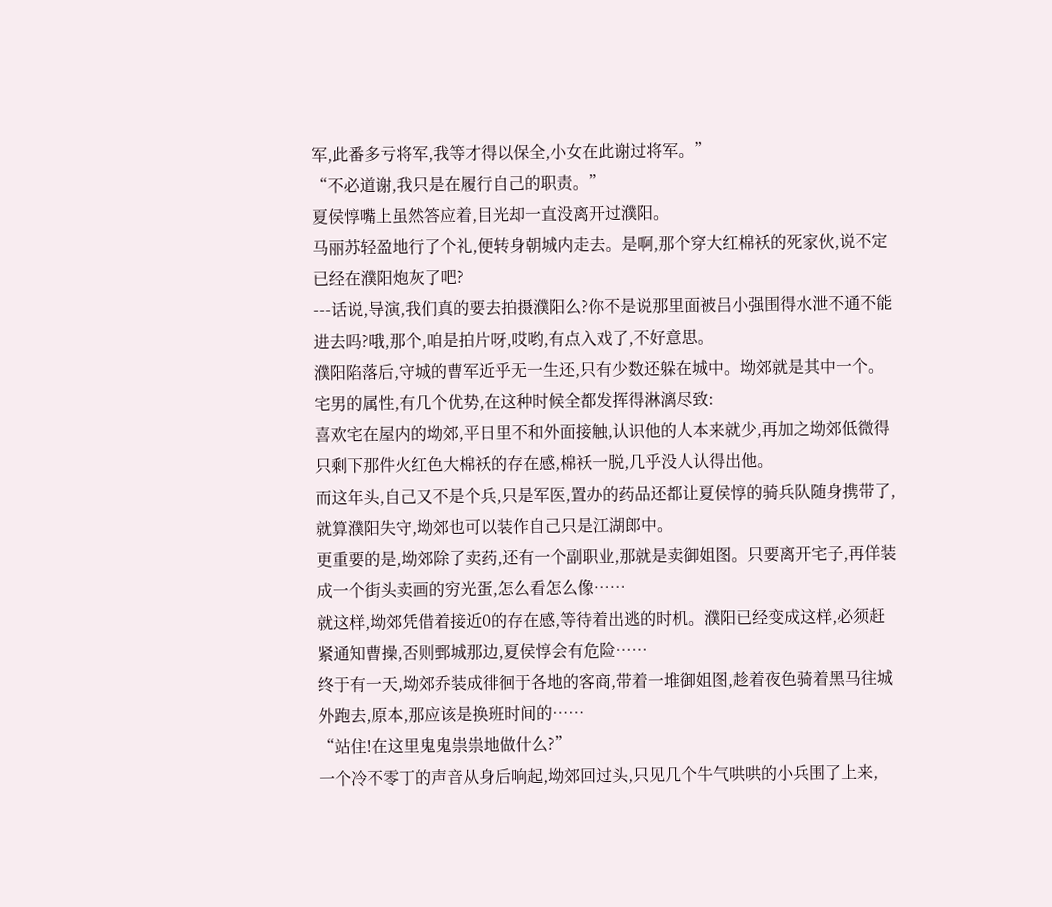军,此番多亏将军,我等才得以保全,小女在此谢过将军。”
“不必道谢,我只是在履行自己的职责。”
夏侯惇嘴上虽然答应着,目光却一直没离开过濮阳。
马丽苏轻盈地行了个礼,便转身朝城内走去。是啊,那个穿大红棉袄的死家伙,说不定已经在濮阳炮灰了吧?
---话说,导演,我们真的要去拍摄濮阳么?你不是说那里面被吕小强围得水泄不通不能进去吗?哦,那个,咱是拍片呀,哎哟,有点入戏了,不好意思。
濮阳陷落后,守城的曹军近乎无一生还,只有少数还躲在城中。坳郊就是其中一个。宅男的属性,有几个优势,在这种时候全都发挥得淋漓尽致:
喜欢宅在屋内的坳郊,平日里不和外面接触,认识他的人本来就少,再加之坳郊低微得只剩下那件火红色大棉袄的存在感,棉袄一脱,几乎没人认得出他。
而这年头,自己又不是个兵,只是军医,置办的药品还都让夏侯惇的骑兵队随身携带了,就算濮阳失守,坳郊也可以装作自己只是江湖郎中。
更重要的是,坳郊除了卖药,还有一个副职业,那就是卖御姐图。只要离开宅子,再佯装成一个街头卖画的穷光蛋,怎么看怎么像……
就这样,坳郊凭借着接近0的存在感,等待着出逃的时机。濮阳已经变成这样,必须赶紧通知曹操,否则鄄城那边,夏侯惇会有危险……
终于有一天,坳郊乔装成徘徊于各地的客商,带着一堆御姐图,趁着夜色骑着黑马往城外跑去,原本,那应该是换班时间的……
“站住!在这里鬼鬼祟祟地做什么?”
一个冷不零丁的声音从身后响起,坳郊回过头,只见几个牛气哄哄的小兵围了上来,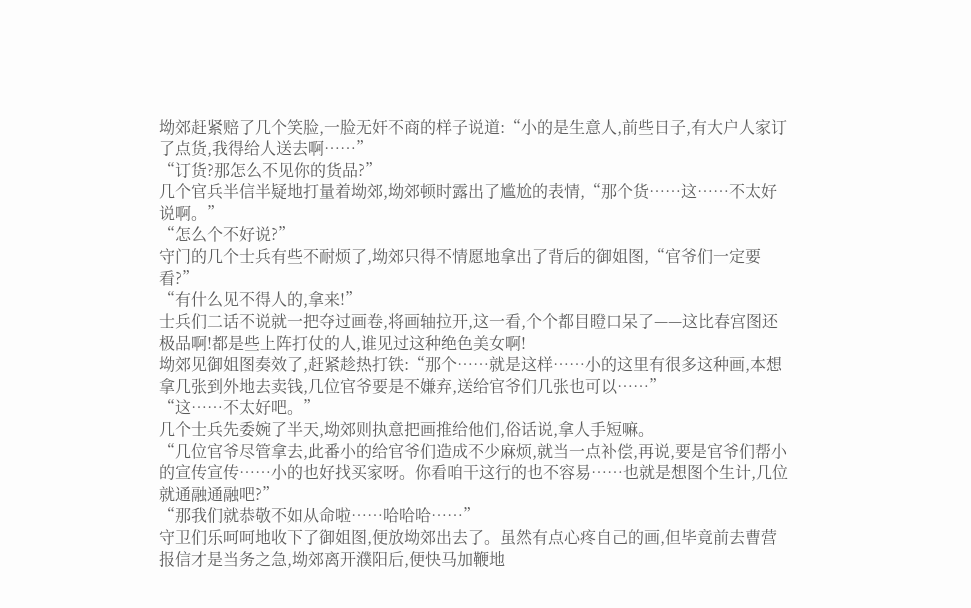坳郊赶紧赔了几个笑脸,一脸无奸不商的样子说道:“小的是生意人,前些日子,有大户人家订了点货,我得给人送去啊……”
“订货?那怎么不见你的货品?”
几个官兵半信半疑地打量着坳郊,坳郊顿时露出了尴尬的表情,“那个货……这……不太好说啊。”
“怎么个不好说?”
守门的几个士兵有些不耐烦了,坳郊只得不情愿地拿出了背后的御姐图,“官爷们一定要看?”
“有什么见不得人的,拿来!”
士兵们二话不说就一把夺过画卷,将画轴拉开,这一看,个个都目瞪口呆了——这比春宫图还极品啊!都是些上阵打仗的人,谁见过这种绝色美女啊!
坳郊见御姐图奏效了,赶紧趁热打铁:“那个……就是这样……小的这里有很多这种画,本想拿几张到外地去卖钱,几位官爷要是不嫌弃,送给官爷们几张也可以……”
“这……不太好吧。”
几个士兵先委婉了半天,坳郊则执意把画推给他们,俗话说,拿人手短嘛。
“几位官爷尽管拿去,此番小的给官爷们造成不少麻烦,就当一点补偿,再说,要是官爷们帮小的宣传宣传……小的也好找买家呀。你看咱干这行的也不容易……也就是想图个生计,几位就通融通融吧?”
“那我们就恭敬不如从命啦……哈哈哈……”
守卫们乐呵呵地收下了御姐图,便放坳郊出去了。虽然有点心疼自己的画,但毕竟前去曹营报信才是当务之急,坳郊离开濮阳后,便快马加鞭地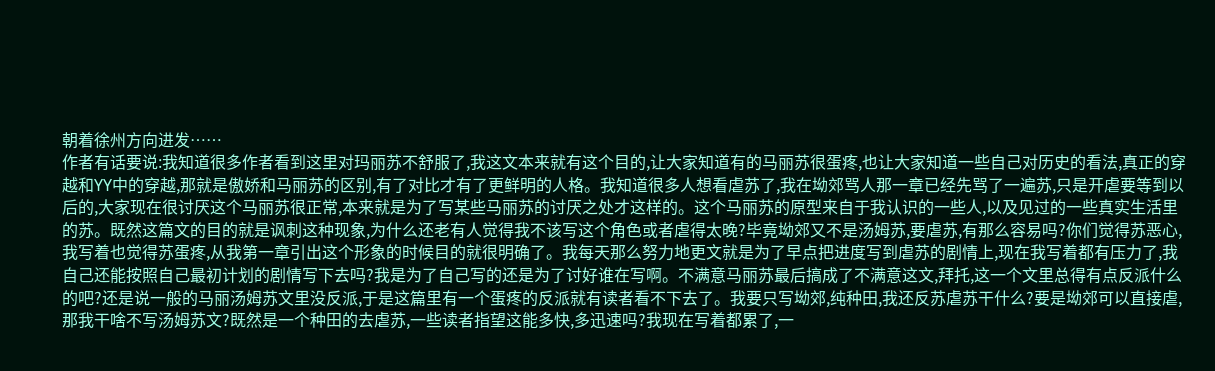朝着徐州方向进发……
作者有话要说:我知道很多作者看到这里对玛丽苏不舒服了,我这文本来就有这个目的,让大家知道有的马丽苏很蛋疼,也让大家知道一些自己对历史的看法,真正的穿越和YY中的穿越,那就是傲娇和马丽苏的区别,有了对比才有了更鲜明的人格。我知道很多人想看虐苏了,我在坳郊骂人那一章已经先骂了一遍苏,只是开虐要等到以后的,大家现在很讨厌这个马丽苏很正常,本来就是为了写某些马丽苏的讨厌之处才这样的。这个马丽苏的原型来自于我认识的一些人,以及见过的一些真实生活里的苏。既然这篇文的目的就是讽刺这种现象,为什么还老有人觉得我不该写这个角色或者虐得太晚?毕竟坳郊又不是汤姆苏,要虐苏,有那么容易吗?你们觉得苏恶心,我写着也觉得苏蛋疼,从我第一章引出这个形象的时候目的就很明确了。我每天那么努力地更文就是为了早点把进度写到虐苏的剧情上,现在我写着都有压力了,我自己还能按照自己最初计划的剧情写下去吗?我是为了自己写的还是为了讨好谁在写啊。不满意马丽苏最后搞成了不满意这文,拜托,这一个文里总得有点反派什么的吧?还是说一般的马丽汤姆苏文里没反派,于是这篇里有一个蛋疼的反派就有读者看不下去了。我要只写坳郊,纯种田,我还反苏虐苏干什么?要是坳郊可以直接虐,那我干啥不写汤姆苏文?既然是一个种田的去虐苏,一些读者指望这能多快,多迅速吗?我现在写着都累了,一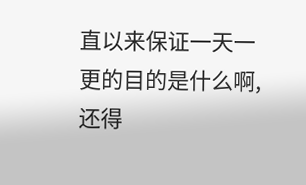直以来保证一天一更的目的是什么啊,还得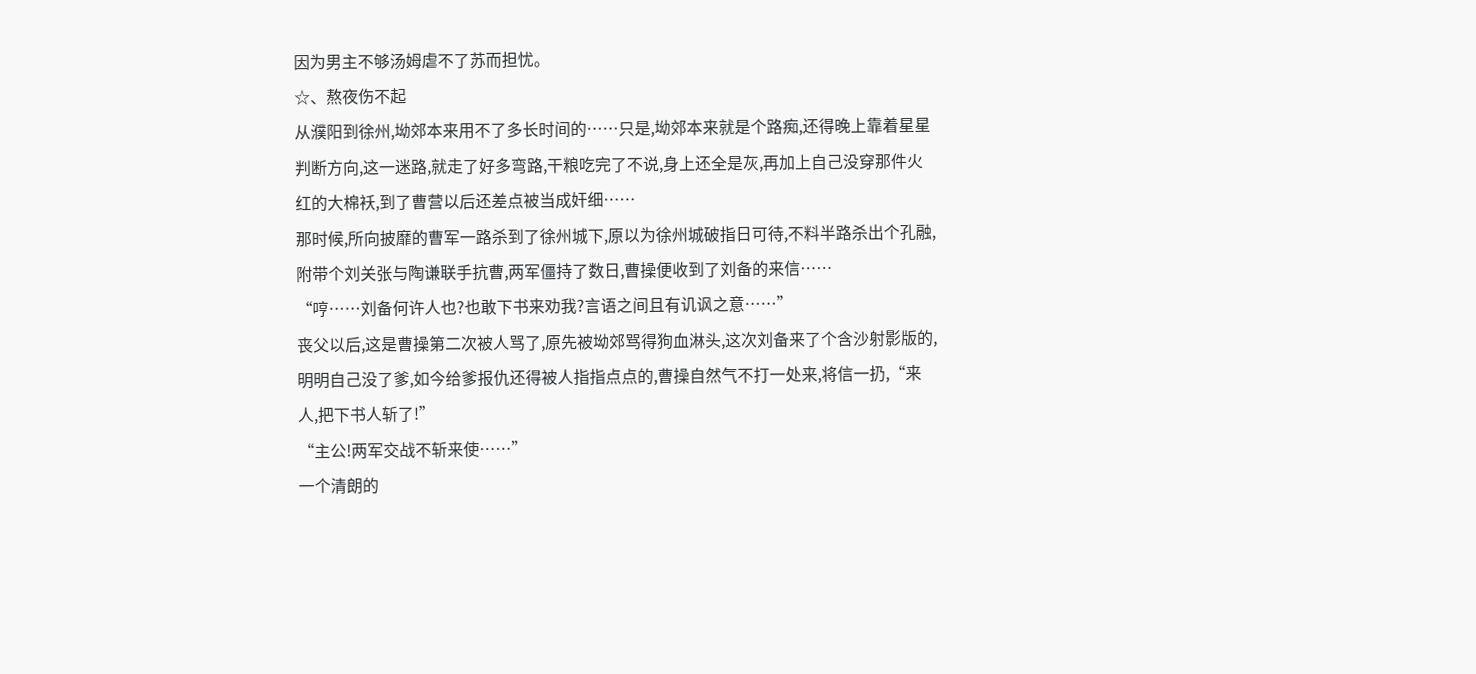因为男主不够汤姆虐不了苏而担忧。
☆、熬夜伤不起
从濮阳到徐州,坳郊本来用不了多长时间的……只是,坳郊本来就是个路痴,还得晚上靠着星星判断方向,这一迷路,就走了好多弯路,干粮吃完了不说,身上还全是灰,再加上自己没穿那件火红的大棉袄,到了曹营以后还差点被当成奸细……
那时候,所向披靡的曹军一路杀到了徐州城下,原以为徐州城破指日可待,不料半路杀出个孔融,附带个刘关张与陶谦联手抗曹,两军僵持了数日,曹操便收到了刘备的来信……
“哼……刘备何许人也?也敢下书来劝我?言语之间且有讥讽之意……”
丧父以后,这是曹操第二次被人骂了,原先被坳郊骂得狗血淋头,这次刘备来了个含沙射影版的,明明自己没了爹,如今给爹报仇还得被人指指点点的,曹操自然气不打一处来,将信一扔,“来人,把下书人斩了!”
“主公!两军交战不斩来使……”
一个清朗的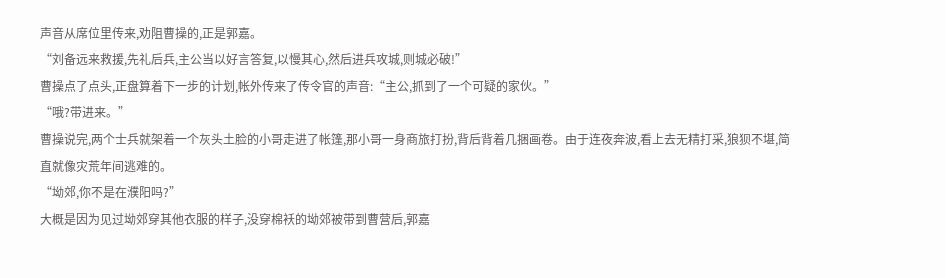声音从席位里传来,劝阻曹操的,正是郭嘉。
“刘备远来救援,先礼后兵,主公当以好言答复,以慢其心,然后进兵攻城,则城必破!”
曹操点了点头,正盘算着下一步的计划,帐外传来了传令官的声音:“主公,抓到了一个可疑的家伙。”
“哦?带进来。”
曹操说完,两个士兵就架着一个灰头土脸的小哥走进了帐篷,那小哥一身商旅打扮,背后背着几捆画卷。由于连夜奔波,看上去无精打采,狼狈不堪,简直就像灾荒年间逃难的。
“坳郊,你不是在濮阳吗?”
大概是因为见过坳郊穿其他衣服的样子,没穿棉袄的坳郊被带到曹营后,郭嘉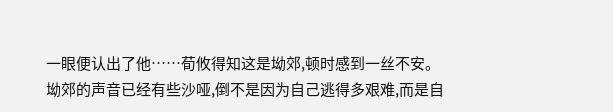一眼便认出了他……荀攸得知这是坳郊,顿时感到一丝不安。
坳郊的声音已经有些沙哑,倒不是因为自己逃得多艰难,而是自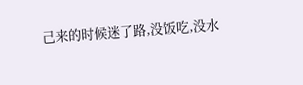己来的时候迷了路,没饭吃,没水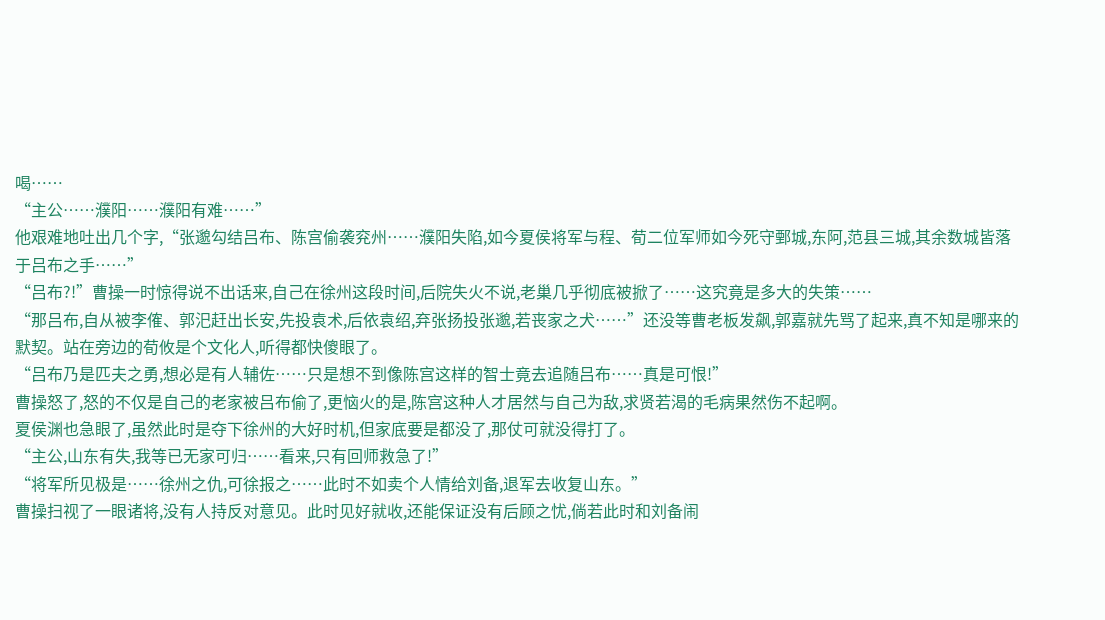喝……
“主公……濮阳……濮阳有难……”
他艰难地吐出几个字,“张邈勾结吕布、陈宫偷袭兖州……濮阳失陷,如今夏侯将军与程、荀二位军师如今死守鄄城,东阿,范县三城,其余数城皆落于吕布之手……”
“吕布?!”曹操一时惊得说不出话来,自己在徐州这段时间,后院失火不说,老巢几乎彻底被掀了……这究竟是多大的失策……
“那吕布,自从被李傕、郭汜赶出长安,先投袁术,后依袁绍,弃张扬投张邈,若丧家之犬……”还没等曹老板发飙,郭嘉就先骂了起来,真不知是哪来的默契。站在旁边的荀攸是个文化人,听得都快傻眼了。
“吕布乃是匹夫之勇,想必是有人辅佐……只是想不到像陈宫这样的智士竟去追随吕布……真是可恨!”
曹操怒了,怒的不仅是自己的老家被吕布偷了,更恼火的是,陈宫这种人才居然与自己为敌,求贤若渴的毛病果然伤不起啊。
夏侯渊也急眼了,虽然此时是夺下徐州的大好时机,但家底要是都没了,那仗可就没得打了。
“主公,山东有失,我等已无家可归……看来,只有回师救急了!”
“将军所见极是……徐州之仇,可徐报之……此时不如卖个人情给刘备,退军去收复山东。”
曹操扫视了一眼诸将,没有人持反对意见。此时见好就收,还能保证没有后顾之忧,倘若此时和刘备闹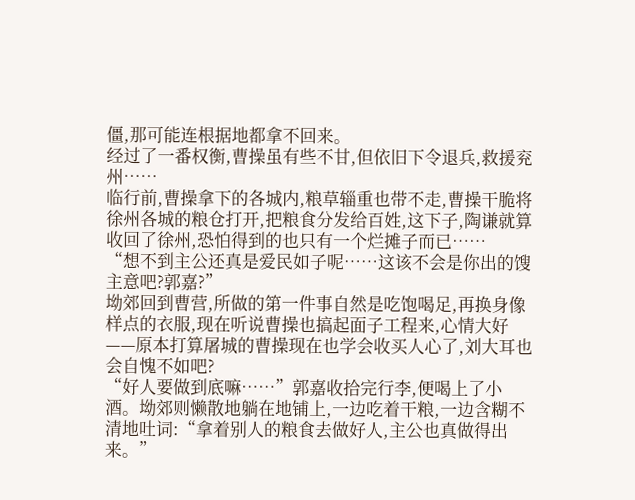僵,那可能连根据地都拿不回来。
经过了一番权衡,曹操虽有些不甘,但依旧下令退兵,救援兖州……
临行前,曹操拿下的各城内,粮草辎重也带不走,曹操干脆将徐州各城的粮仓打开,把粮食分发给百姓,这下子,陶谦就算收回了徐州,恐怕得到的也只有一个烂摊子而已……
“想不到主公还真是爱民如子呢……这该不会是你出的馊主意吧?郭嘉?”
坳郊回到曹营,所做的第一件事自然是吃饱喝足,再换身像样点的衣服,现在听说曹操也搞起面子工程来,心情大好——原本打算屠城的曹操现在也学会收买人心了,刘大耳也会自愧不如吧?
“好人要做到底嘛……”郭嘉收拾完行李,便喝上了小酒。坳郊则懒散地躺在地铺上,一边吃着干粮,一边含糊不清地吐词:“拿着别人的粮食去做好人,主公也真做得出来。”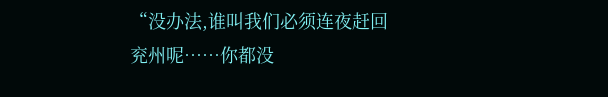“没办法,谁叫我们必须连夜赶回兖州呢……你都没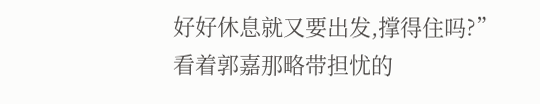好好休息就又要出发,撑得住吗?”
看着郭嘉那略带担忧的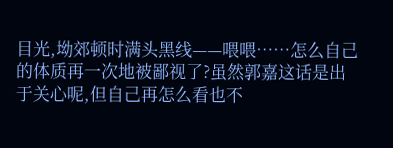目光,坳郊顿时满头黑线——喂喂……怎么自己的体质再一次地被鄙视了?虽然郭嘉这话是出于关心呢,但自己再怎么看也不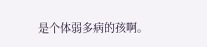是个体弱多病的孩啊。